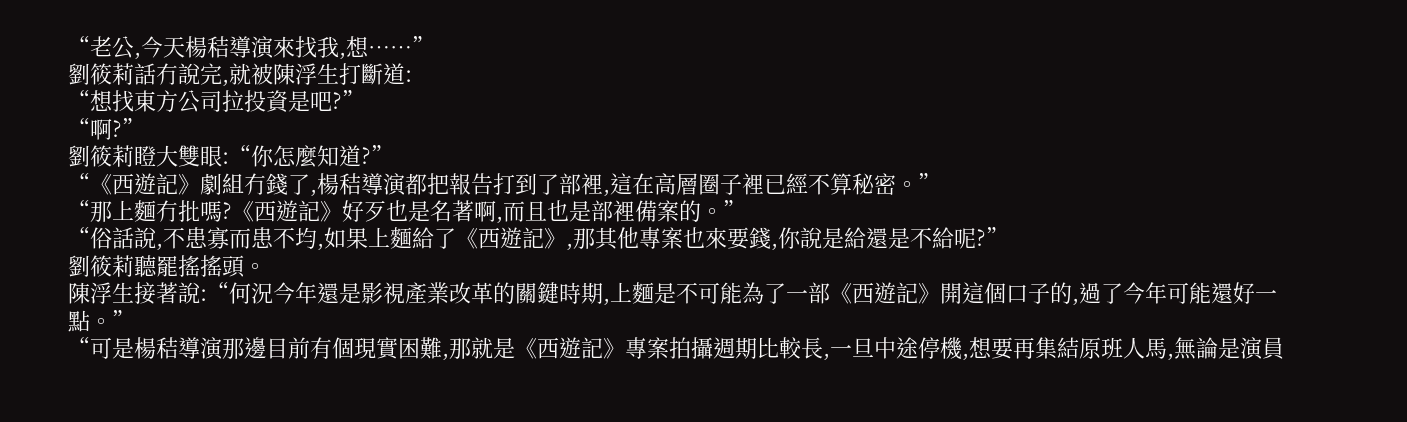“老公,今天楊秸導演來找我,想……”
劉筱莉話冇說完,就被陳浮生打斷道:
“想找東方公司拉投資是吧?”
“啊?”
劉筱莉瞪大雙眼:“你怎麼知道?”
“《西遊記》劇組冇錢了,楊秸導演都把報告打到了部裡,這在高層圈子裡已經不算秘密。”
“那上麵冇批嗎?《西遊記》好歹也是名著啊,而且也是部裡備案的。”
“俗話說,不患寡而患不均,如果上麵給了《西遊記》,那其他專案也來要錢,你說是給還是不給呢?”
劉筱莉聽罷搖搖頭。
陳浮生接著說:“何況今年還是影視產業改革的關鍵時期,上麵是不可能為了一部《西遊記》開這個口子的,過了今年可能還好一點。”
“可是楊秸導演那邊目前有個現實困難,那就是《西遊記》專案拍攝週期比較長,一旦中途停機,想要再集結原班人馬,無論是演員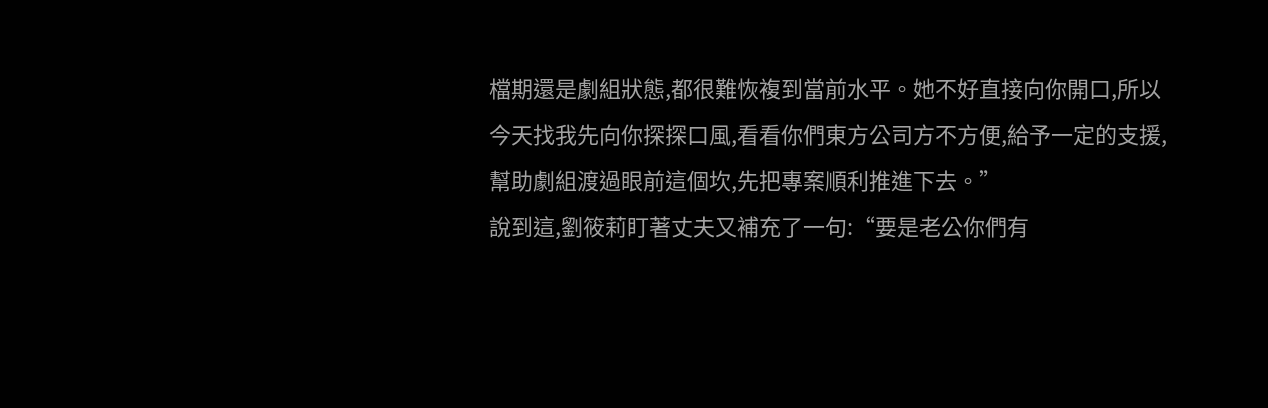檔期還是劇組狀態,都很難恢複到當前水平。她不好直接向你開口,所以今天找我先向你探探口風,看看你們東方公司方不方便,給予一定的支援,幫助劇組渡過眼前這個坎,先把專案順利推進下去。”
說到這,劉筱莉盯著丈夫又補充了一句:“要是老公你們有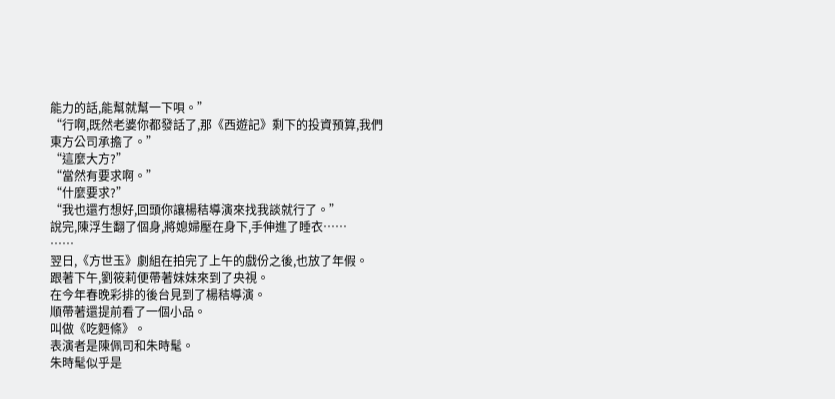能力的話,能幫就幫一下唄。”
“行啊,既然老婆你都發話了,那《西遊記》剩下的投資預算,我們東方公司承擔了。”
“這麼大方?”
“當然有要求啊。”
“什麼要求?”
“我也還冇想好,回頭你讓楊秸導演來找我談就行了。”
說完,陳浮生翻了個身,將媳婦壓在身下,手伸進了睡衣……
……
翌日,《方世玉》劇組在拍完了上午的戲份之後,也放了年假。
跟著下午,劉筱莉便帶著妹妹來到了央視。
在今年春晚彩排的後台見到了楊秸導演。
順帶著還提前看了一個小品。
叫做《吃麪條》。
表演者是陳佩司和朱時髦。
朱時髦似乎是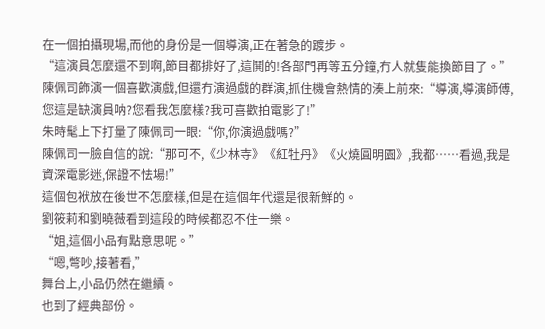在一個拍攝現場,而他的身份是一個導演,正在著急的踱步。
“這演員怎麼還不到啊,節目都排好了,這鬨的!各部門再等五分鐘,冇人就隻能換節目了。”
陳佩司飾演一個喜歡演戲,但還冇演過戲的群演,抓住機會熱情的湊上前來:“導演,導演師傅,您這是缺演員呐?您看我怎麼樣?我可喜歡拍電影了!”
朱時髦上下打量了陳佩司一眼:“你,你演過戲嗎?”
陳佩司一臉自信的說:“那可不,《少林寺》《紅牡丹》《火燒圓明園》,我都……看過,我是資深電影迷,保證不怯場!”
這個包袱放在後世不怎麼樣,但是在這個年代還是很新鮮的。
劉筱莉和劉曉薇看到這段的時候都忍不住一樂。
“姐,這個小品有點意思呢。”
“嗯,彆吵,接著看,”
舞台上,小品仍然在繼續。
也到了經典部份。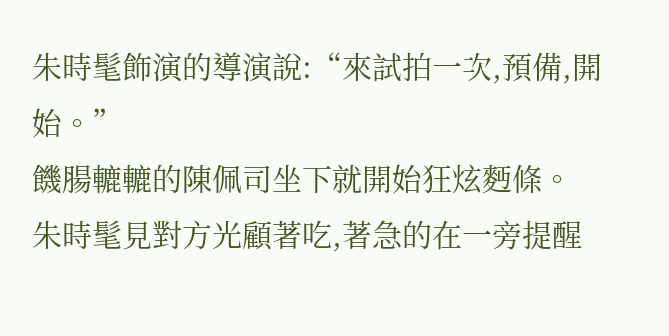朱時髦飾演的導演說:“來試拍一次,預備,開始。”
饑腸轆轆的陳佩司坐下就開始狂炫麪條。
朱時髦見對方光顧著吃,著急的在一旁提醒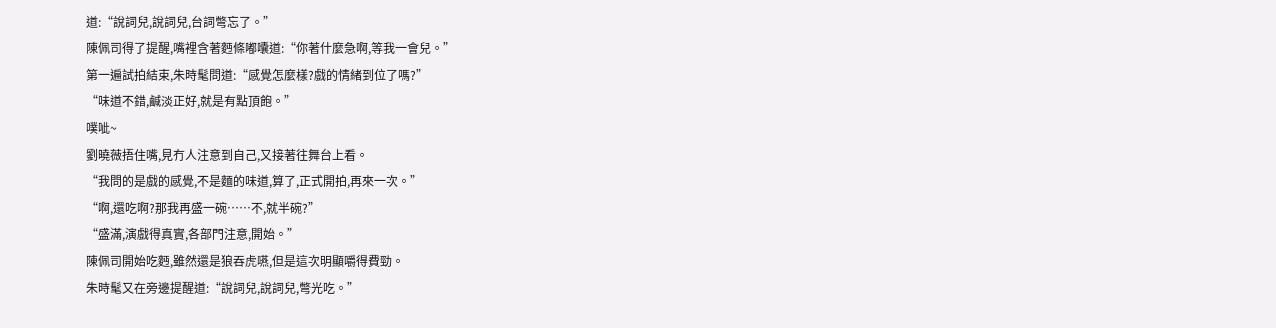道:“說詞兒,說詞兒,台詞彆忘了。”
陳佩司得了提醒,嘴裡含著麪條嘟囔道:“你著什麼急啊,等我一會兒。”
第一遍試拍結束,朱時髦問道:“感覺怎麼樣?戲的情緒到位了嗎?”
“味道不錯,鹹淡正好,就是有點頂飽。”
噗呲~
劉曉薇捂住嘴,見冇人注意到自己,又接著往舞台上看。
“我問的是戲的感覺,不是麵的味道,算了,正式開拍,再來一次。”
“啊,還吃啊?那我再盛一碗……不,就半碗?”
“盛滿,演戲得真實,各部門注意,開始。”
陳佩司開始吃麪,雖然還是狼吞虎嚥,但是這次明顯嚼得費勁。
朱時髦又在旁邊提醒道:“說詞兒,說詞兒,彆光吃。”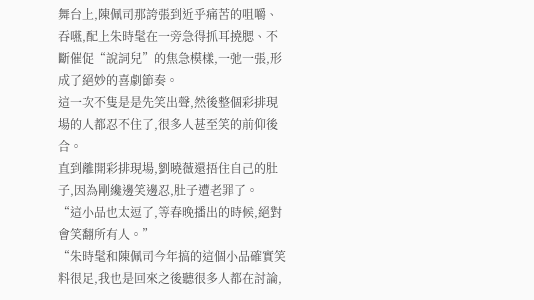舞台上,陳佩司那誇張到近乎痛苦的咀嚼、吞嚥,配上朱時髦在一旁急得抓耳撓腮、不斷催促“說詞兒”的焦急模樣,一弛一張,形成了絕妙的喜劇節奏。
這一次不隻是是先笑出聲,然後整個彩排現場的人都忍不住了,很多人甚至笑的前仰後合。
直到離開彩排現場,劉曉薇還捂住自己的肚子,因為剛纔邊笑邊忍,肚子遭老罪了。
“這小品也太逗了,等春晚播出的時候,絕對會笑翻所有人。”
“朱時髦和陳佩司今年搞的這個小品確實笑料很足,我也是回來之後聽很多人都在討論,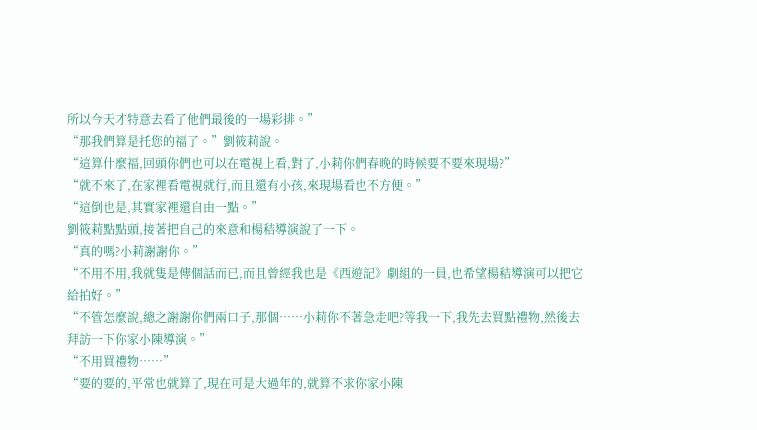所以今天才特意去看了他們最後的一場彩排。”
“那我們算是托您的福了。”劉筱莉說。
“這算什麼福,回頭你們也可以在電視上看,對了,小莉你們春晚的時候要不要來現場?”
“就不來了,在家裡看電視就行,而且還有小孩,來現場看也不方便。”
“這倒也是,其實家裡還自由一點。”
劉筱莉點點頭,接著把自己的來意和楊秸導演說了一下。
“真的嗎?小莉謝謝你。”
“不用不用,我就隻是傳個話而已,而且曾經我也是《西遊記》劇組的一員,也希望楊秸導演可以把它給拍好。”
“不管怎麼說,總之謝謝你們兩口子,那個……小莉你不著急走吧?等我一下,我先去買點禮物,然後去拜訪一下你家小陳導演。”
“不用買禮物……”
“要的要的,平常也就算了,現在可是大過年的,就算不求你家小陳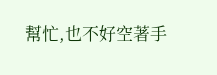幫忙,也不好空著手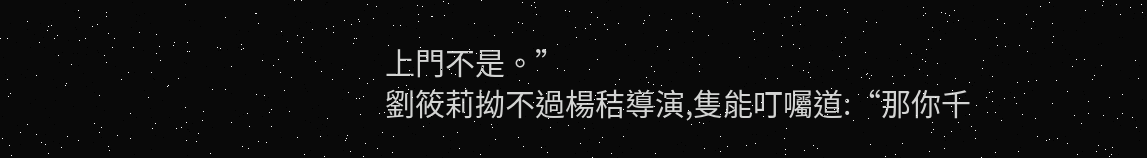上門不是。”
劉筱莉拗不過楊秸導演,隻能叮囑道:“那你千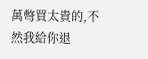萬彆買太貴的,不然我給你退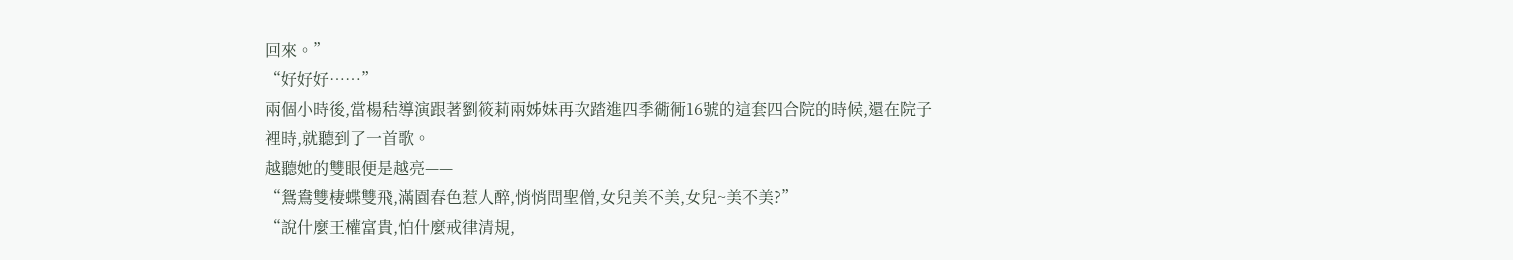回來。”
“好好好……”
兩個小時後,當楊秸導演跟著劉筱莉兩姊妹再次踏進四季衚衕16號的這套四合院的時候,還在院子裡時,就聽到了一首歌。
越聽她的雙眼便是越亮——
“鴛鴦雙棲蝶雙飛,滿園春色惹人醉,悄悄問聖僧,女兒美不美,女兒~美不美?”
“說什麼王權富貴,怕什麼戒律清規,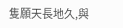隻願天長地久,與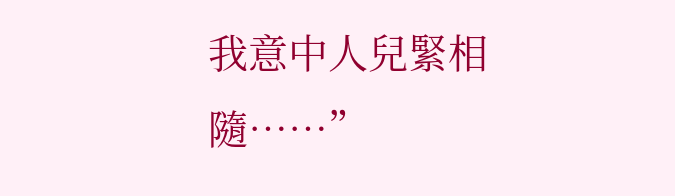我意中人兒緊相隨……”